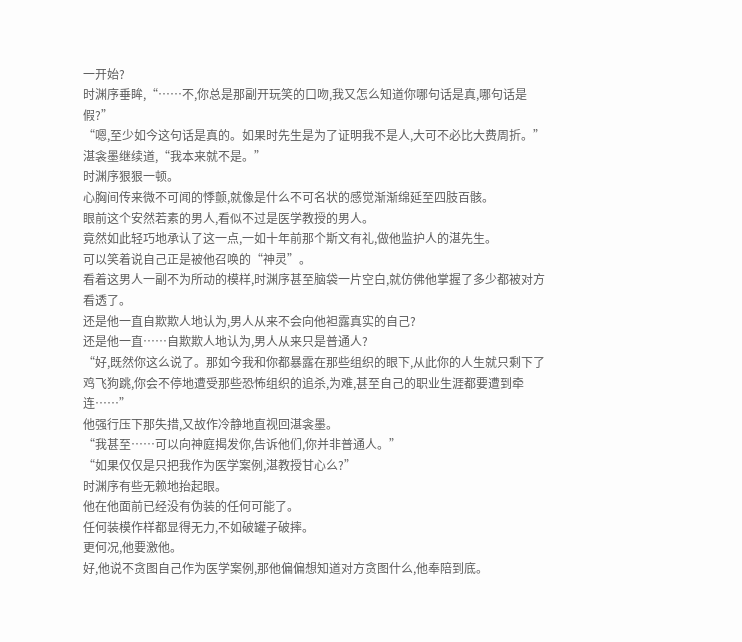一开始?
时渊序垂眸,“……不,你总是那副开玩笑的口吻,我又怎么知道你哪句话是真,哪句话是假?”
“嗯,至少如今这句话是真的。如果时先生是为了证明我不是人,大可不必比大费周折。”湛衾墨继续道,“我本来就不是。”
时渊序狠狠一顿。
心胸间传来微不可闻的悸颤,就像是什么不可名状的感觉渐渐绵延至四肢百骸。
眼前这个安然若素的男人,看似不过是医学教授的男人。
竟然如此轻巧地承认了这一点,一如十年前那个斯文有礼,做他监护人的湛先生。
可以笑着说自己正是被他召唤的“神灵”。
看着这男人一副不为所动的模样,时渊序甚至脑袋一片空白,就仿佛他掌握了多少都被对方看透了。
还是他一直自欺欺人地认为,男人从来不会向他袒露真实的自己?
还是他一直……自欺欺人地认为,男人从来只是普通人?
“好,既然你这么说了。那如今我和你都暴露在那些组织的眼下,从此你的人生就只剩下了鸡飞狗跳,你会不停地遭受那些恐怖组织的追杀,为难,甚至自己的职业生涯都要遭到牵连……”
他强行压下那失措,又故作冷静地直视回湛衾墨。
“我甚至……可以向神庭揭发你,告诉他们,你并非普通人。”
“如果仅仅是只把我作为医学案例,湛教授甘心么?”
时渊序有些无赖地抬起眼。
他在他面前已经没有伪装的任何可能了。
任何装模作样都显得无力,不如破罐子破摔。
更何况,他要激他。
好,他说不贪图自己作为医学案例,那他偏偏想知道对方贪图什么,他奉陪到底。